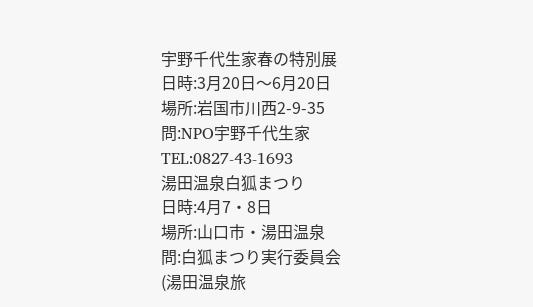宇野千代生家春の特別展
日時:3月20日〜6月20日
場所:岩国市川西2-9-35
問:NPO宇野千代生家
TEL:0827-43-1693
湯田温泉白狐まつり
日時:4月7・8日
場所:山口市・湯田温泉
問:白狐まつり実行委員会
(湯田温泉旅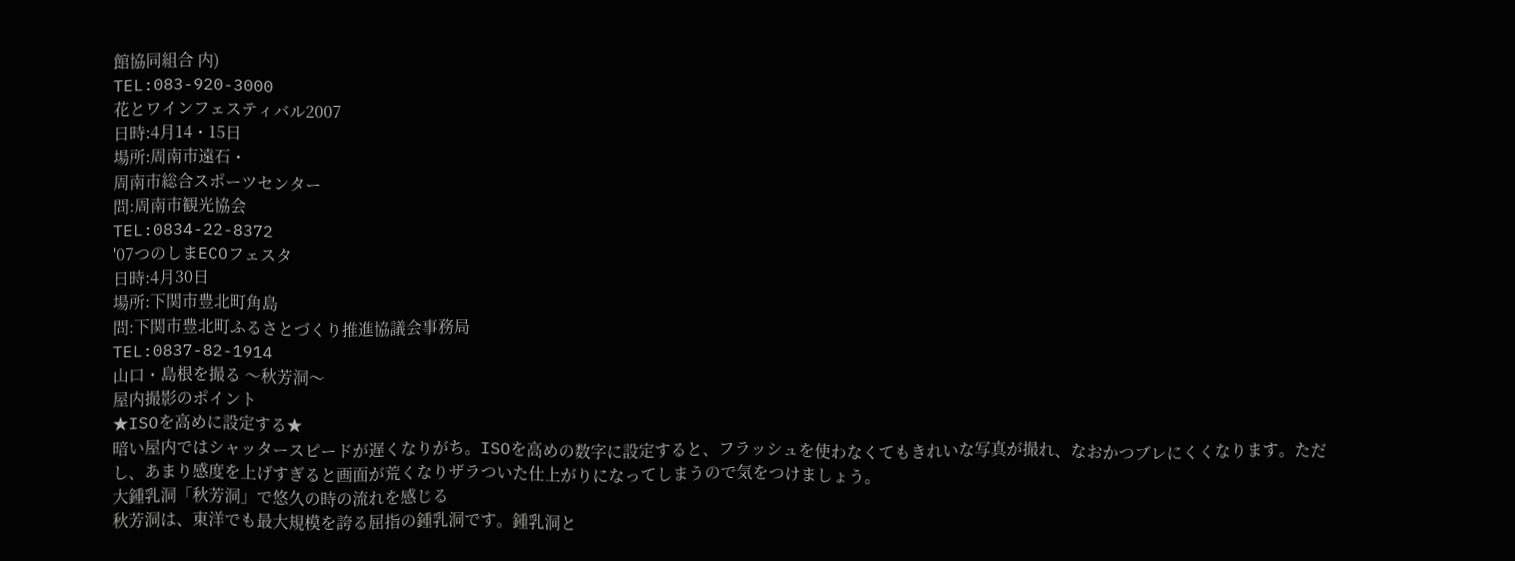館協同組合 内)
TEL:083-920-3000
花とワインフェスティバル2007
日時:4月14・15日
場所:周南市遠石・
周南市総合スポーツセンター
問:周南市観光協会
TEL:0834-22-8372
'07つのしまECOフェスタ
日時:4月30日
場所:下関市豊北町角島
問:下関市豊北町ふるさとづくり推進協議会事務局
TEL:0837-82-1914
山口・島根を撮る 〜秋芳洞〜
屋内撮影のポイント
★ISOを高めに設定する★
暗い屋内ではシャッタースピードが遅くなりがち。ISOを高めの数字に設定すると、フラッシュを使わなくてもきれいな写真が撮れ、なおかつブレにくくなります。ただし、あまり感度を上げすぎると画面が荒くなりザラついた仕上がりになってしまうので気をつけましょう。
大鍾乳洞「秋芳洞」で悠久の時の流れを感じる
秋芳洞は、東洋でも最大規模を誇る屈指の鍾乳洞です。鍾乳洞と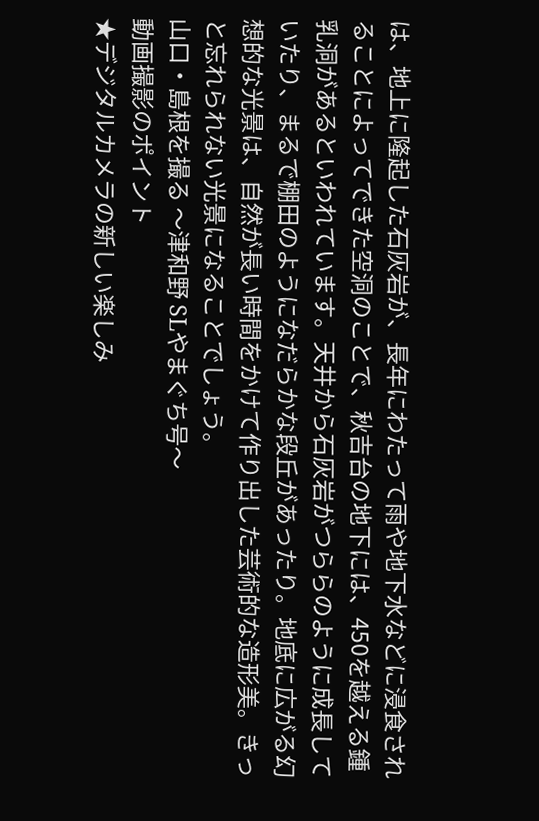は、地上に隆起した石灰岩が、長年にわたって雨や地下水などに浸食されることによってできた空洞のことで、秋吉台の地下には、450を越える鍾乳洞があるといわれています。天井から石灰岩がつららのように成長していたり、まるで棚田のようになだらかな段丘があったり。地底に広がる幻想的な光景は、自然が長い時間をかけて作り出した芸術的な造形美。きっと忘れられない光景になることでしょう。
山口・島根を撮る 〜津和野 SLやまぐち号〜
動画撮影のポイント
★デジタルカメラの新しい楽しみ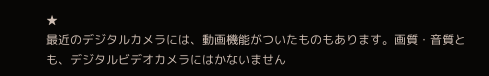★
最近のデジタルカメラには、動画機能がついたものもあります。画質・音質とも、デジタルビデオカメラにはかないません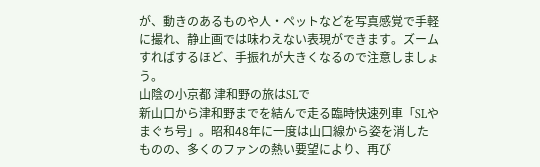が、動きのあるものや人・ペットなどを写真感覚で手軽に撮れ、静止画では味わえない表現ができます。ズームすればするほど、手振れが大きくなるので注意しましょう。
山陰の小京都 津和野の旅はSLで
新山口から津和野までを結んで走る臨時快速列車「SLやまぐち号」。昭和48年に一度は山口線から姿を消したものの、多くのファンの熱い要望により、再び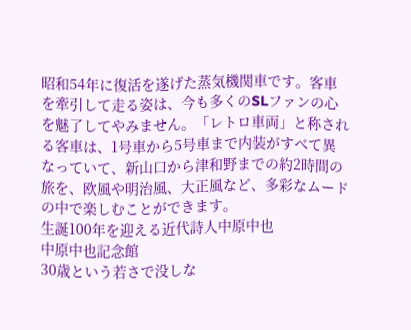昭和54年に復活を遂げた蒸気機関車です。客車を牽引して走る姿は、今も多くのSLファンの心を魅了してやみません。「レトロ車両」と称される客車は、1号車から5号車まで内装がすべて異なっていて、新山口から津和野までの約2時間の旅を、欧風や明治風、大正風など、多彩なムードの中で楽しむことができます。
生誕100年を迎える近代詩人中原中也
中原中也記念館
30歳という若さで没しな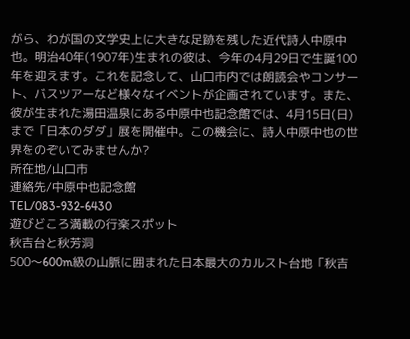がら、わが国の文学史上に大きな足跡を残した近代詩人中原中也。明治40年(1907年)生まれの彼は、今年の4月29日で生誕100年を迎えます。これを記念して、山口市内では朗読会やコンサート、バスツアーなど様々なイベントが企画されています。また、彼が生まれた湯田温泉にある中原中也記念館では、4月15日(日)まで「日本のダダ」展を開催中。この機会に、詩人中原中也の世界をのぞいてみませんか?
所在地/山口市
連絡先/中原中也記念館
TEL/083-932-6430
遊びどころ満載の行楽スポット
秋吉台と秋芳洞
500〜600m級の山脈に囲まれた日本最大のカルスト台地「秋吉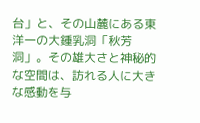台」と、その山麓にある東洋一の大鍾乳洞「秋芳洞」。その雄大さと神秘的な空間は、訪れる人に大きな感動を与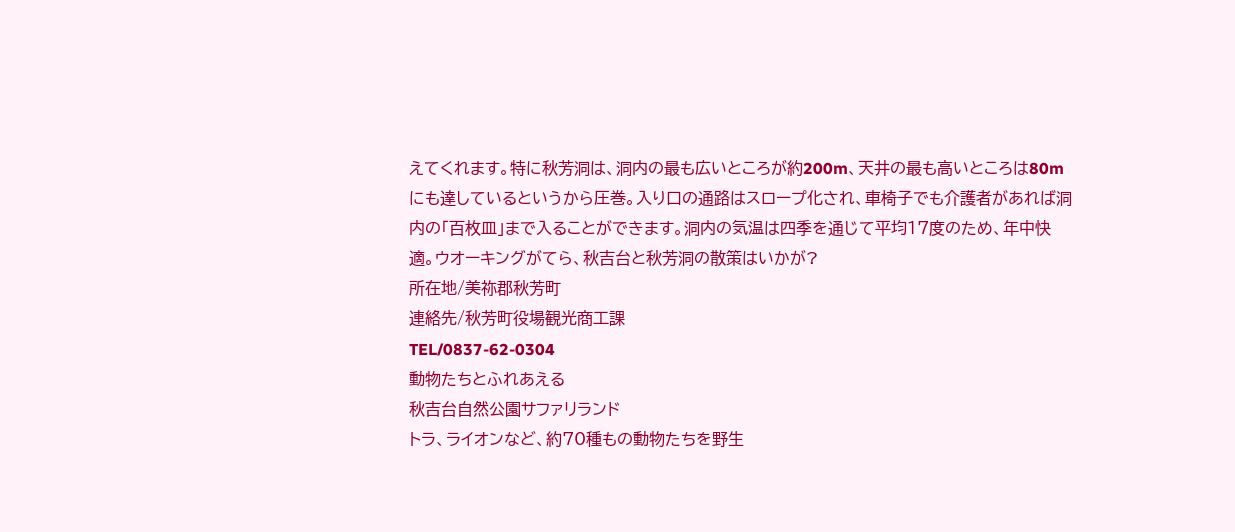えてくれます。特に秋芳洞は、洞内の最も広いところが約200m、天井の最も高いところは80mにも達しているというから圧巻。入り口の通路はスロープ化され、車椅子でも介護者があれば洞内の「百枚皿」まで入ることができます。洞内の気温は四季を通じて平均17度のため、年中快適。ウオーキングがてら、秋吉台と秋芳洞の散策はいかが?
所在地/美祢郡秋芳町
連絡先/秋芳町役場観光商工課
TEL/0837-62-0304
動物たちとふれあえる
秋吉台自然公園サファリランド
トラ、ライオンなど、約70種もの動物たちを野生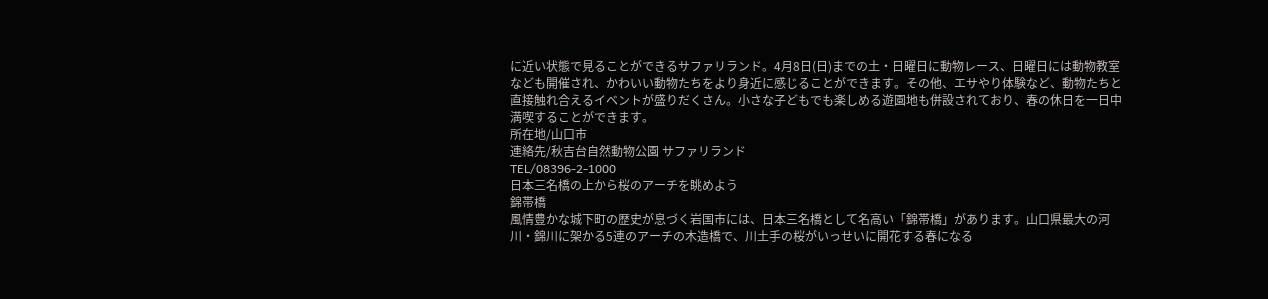に近い状態で見ることができるサファリランド。4月8日(日)までの土・日曜日に動物レース、日曜日には動物教室なども開催され、かわいい動物たちをより身近に感じることができます。その他、エサやり体験など、動物たちと直接触れ合えるイベントが盛りだくさん。小さな子どもでも楽しめる遊園地も併設されており、春の休日を一日中満喫することができます。
所在地/山口市
連絡先/秋吉台自然動物公園 サファリランド
TEL/08396-2-1000
日本三名橋の上から桜のアーチを眺めよう
錦帯橋
風情豊かな城下町の歴史が息づく岩国市には、日本三名橋として名高い「錦帯橋」があります。山口県最大の河川・錦川に架かる5連のアーチの木造橋で、川土手の桜がいっせいに開花する春になる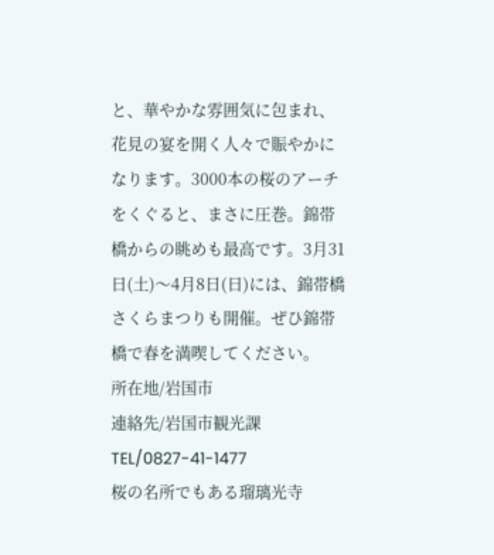と、華やかな雰囲気に包まれ、花見の宴を開く人々で賑やかになります。3000本の桜のアーチをくぐると、まさに圧巻。錦帯橋からの眺めも最高です。3月31日(土)〜4月8日(日)には、錦帯橋さくらまつりも開催。ぜひ錦帯橋で春を満喫してください。
所在地/岩国市
連絡先/岩国市観光課
TEL/0827-41-1477
桜の名所でもある瑠璃光寺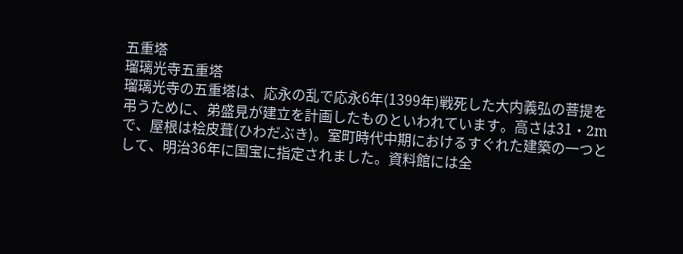五重塔
瑠璃光寺五重塔
瑠璃光寺の五重塔は、応永の乱で応永6年(1399年)戦死した大内義弘の菩提を弔うために、弟盛見が建立を計画したものといわれています。高さは31・2mで、屋根は桧皮葺(ひわだぶき)。室町時代中期におけるすぐれた建築の一つとして、明治36年に国宝に指定されました。資料館には全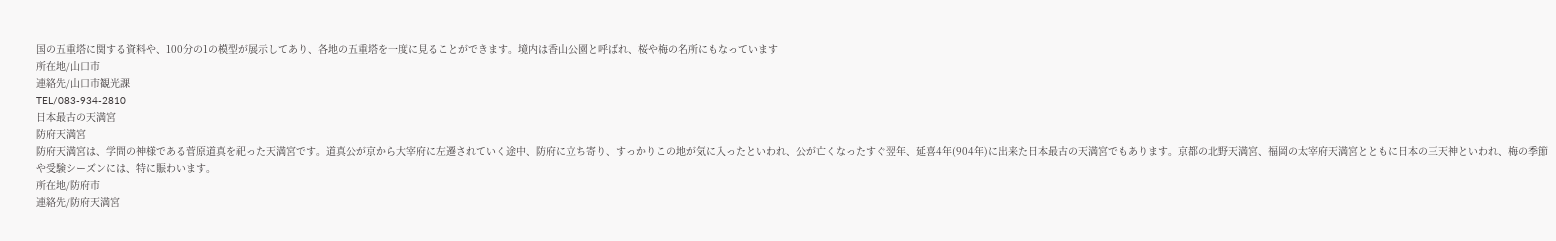国の五重塔に関する資料や、100分の1の模型が展示してあり、各地の五重塔を一度に見ることができます。境内は香山公園と呼ばれ、桜や梅の名所にもなっています
所在地/山口市
連絡先/山口市観光課
TEL/083-934-2810
日本最古の天満宮
防府天満宮
防府天満宮は、学問の神様である菅原道真を祀った天満宮です。道真公が京から大宰府に左遷されていく途中、防府に立ち寄り、すっかりこの地が気に入ったといわれ、公が亡くなったすぐ翌年、延喜4年(904年)に出来た日本最古の天満宮でもあります。京都の北野天満宮、福岡の太宰府天満宮とともに日本の三天神といわれ、梅の季節や受験シーズンには、特に賑わいます。
所在地/防府市
連絡先/防府天満宮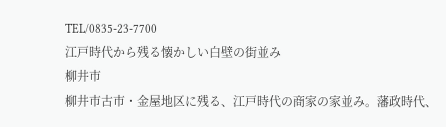TEL/0835-23-7700
江戸時代から残る懐かしい白壁の街並み
柳井市
柳井市古市・金屋地区に残る、江戸時代の商家の家並み。藩政時代、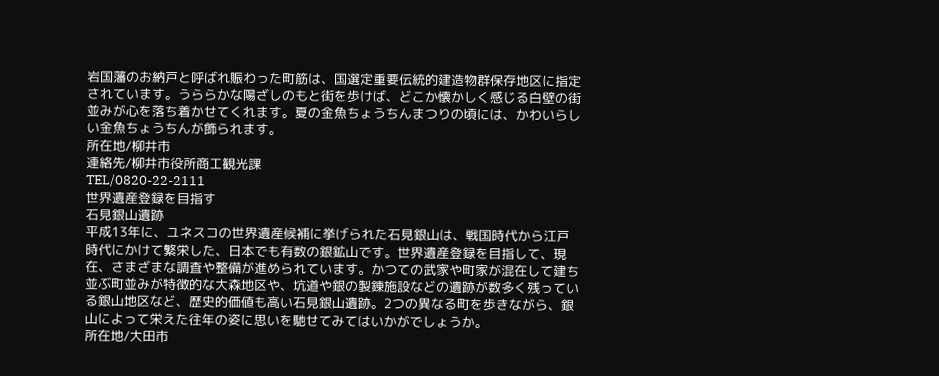岩国藩のお納戸と呼ばれ賑わった町筋は、国選定重要伝統的建造物群保存地区に指定されています。うららかな陽ざしのもと街を歩けば、どこか懐かしく感じる白壁の街並みが心を落ち着かせてくれます。夏の金魚ちょうちんまつりの頃には、かわいらしい金魚ちょうちんが飾られます。
所在地/柳井市
連絡先/柳井市役所商工観光課
TEL/0820-22-2111
世界遺産登録を目指す
石見銀山遺跡
平成13年に、ユネスコの世界遺産候補に挙げられた石見銀山は、戦国時代から江戸時代にかけて繁栄した、日本でも有数の銀鉱山です。世界遺産登録を目指して、現在、さまざまな調査や整備が進められています。かつての武家や町家が混在して建ち並ぶ町並みが特徴的な大森地区や、坑道や銀の製錬施設などの遺跡が数多く残っている銀山地区など、歴史的価値も高い石見銀山遺跡。2つの異なる町を歩きながら、銀山によって栄えた往年の姿に思いを馳せてみてはいかがでしょうか。
所在地/大田市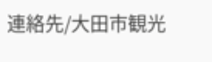連絡先/大田市観光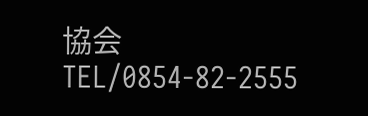協会
TEL/0854-82-2555